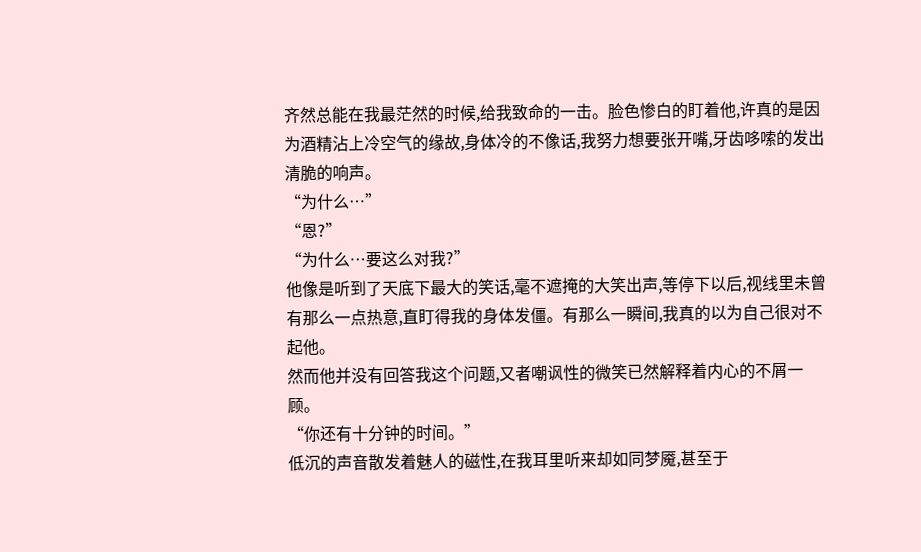齐然总能在我最茫然的时候,给我致命的一击。脸色惨白的盯着他,许真的是因为酒精沾上冷空气的缘故,身体冷的不像话,我努力想要张开嘴,牙齿哆嗦的发出清脆的响声。
“为什么…”
“恩?”
“为什么…要这么对我?”
他像是听到了天底下最大的笑话,毫不遮掩的大笑出声,等停下以后,视线里未曾有那么一点热意,直盯得我的身体发僵。有那么一瞬间,我真的以为自己很对不起他。
然而他并没有回答我这个问题,又者嘲讽性的微笑已然解释着内心的不屑一顾。
“你还有十分钟的时间。”
低沉的声音散发着魅人的磁性,在我耳里听来却如同梦魇,甚至于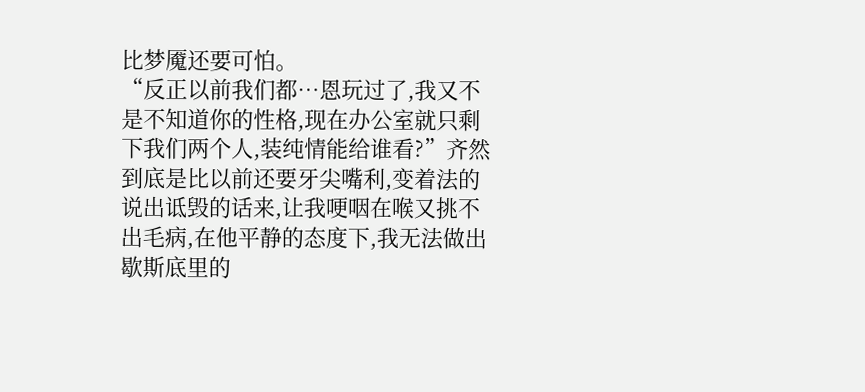比梦魇还要可怕。
“反正以前我们都…恩玩过了,我又不是不知道你的性格,现在办公室就只剩下我们两个人,装纯情能给谁看?”齐然到底是比以前还要牙尖嘴利,变着法的说出诋毁的话来,让我哽咽在喉又挑不出毛病,在他平静的态度下,我无法做出歇斯底里的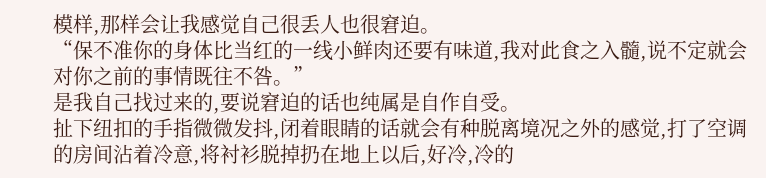模样,那样会让我感觉自己很丢人也很窘迫。
“保不准你的身体比当红的一线小鲜肉还要有味道,我对此食之入髓,说不定就会对你之前的事情既往不咎。”
是我自己找过来的,要说窘迫的话也纯属是自作自受。
扯下纽扣的手指微微发抖,闭着眼睛的话就会有种脱离境况之外的感觉,打了空调的房间沾着冷意,将衬衫脱掉扔在地上以后,好冷,冷的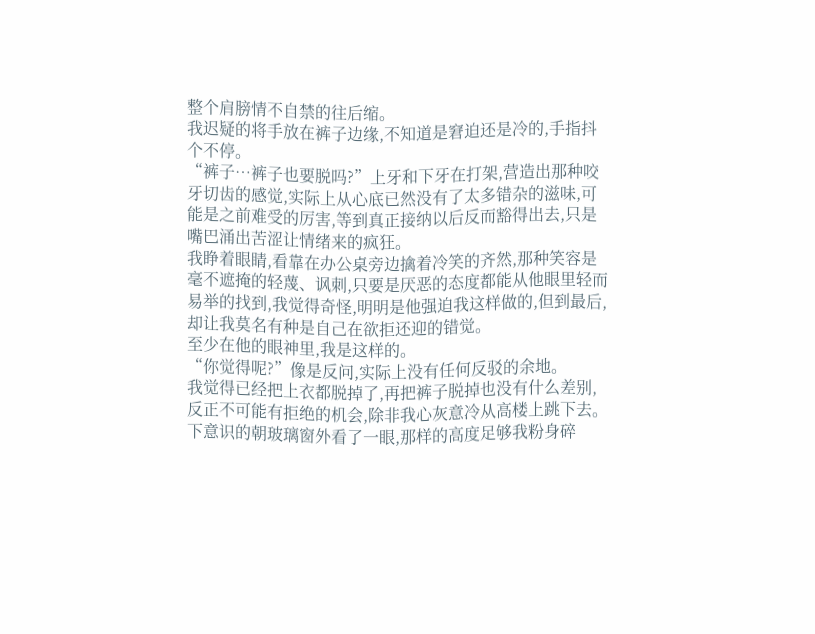整个肩膀情不自禁的往后缩。
我迟疑的将手放在裤子边缘,不知道是窘迫还是冷的,手指抖个不停。
“裤子…裤子也要脱吗?”上牙和下牙在打架,营造出那种咬牙切齿的感觉,实际上从心底已然没有了太多错杂的滋味,可能是之前难受的厉害,等到真正接纳以后反而豁得出去,只是嘴巴涌出苦涩让情绪来的疯狂。
我睁着眼睛,看靠在办公桌旁边擒着冷笑的齐然,那种笑容是毫不遮掩的轻蔑、讽刺,只要是厌恶的态度都能从他眼里轻而易举的找到,我觉得奇怪,明明是他强迫我这样做的,但到最后,却让我莫名有种是自己在欲拒还迎的错觉。
至少在他的眼神里,我是这样的。
“你觉得呢?”像是反问,实际上没有任何反驳的余地。
我觉得已经把上衣都脱掉了,再把裤子脱掉也没有什么差别,反正不可能有拒绝的机会,除非我心灰意冷从高楼上跳下去。
下意识的朝玻璃窗外看了一眼,那样的高度足够我粉身碎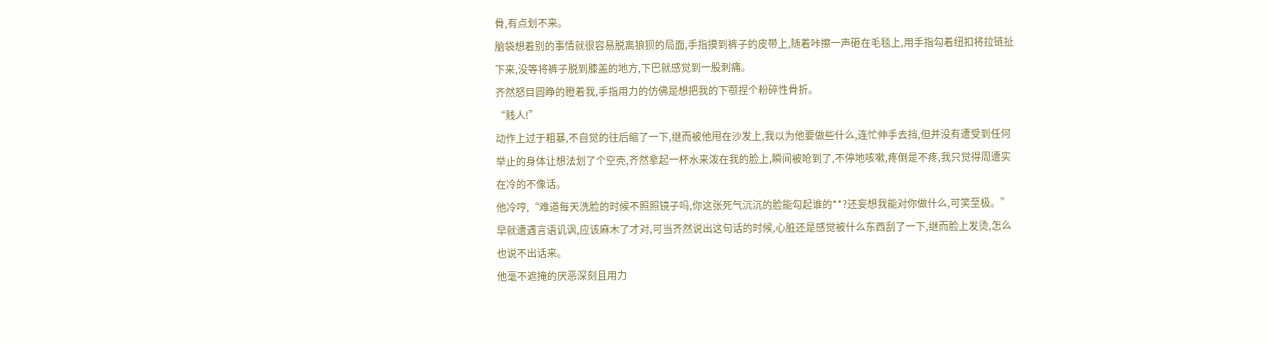骨,有点划不来。
脑袋想着别的事情就很容易脱离狼狈的局面,手指摸到裤子的皮带上,随着咔擦一声砸在毛毯上,用手指勾着纽扣将拉链扯下来,没等将裤子脱到膝盖的地方,下巴就感觉到一股刺痛。
齐然怒目圆睁的瞪着我,手指用力的仿佛是想把我的下颚捏个粉碎性骨折。
“贱人!”
动作上过于粗暴,不自觉的往后缩了一下,继而被他甩在沙发上,我以为他要做些什么,连忙伸手去挡,但并没有遭受到任何举止的身体让想法划了个空壳,齐然拿起一杯水来泼在我的脸上,瞬间被呛到了,不停地咳嗽,疼倒是不疼,我只觉得周遭实在冷的不像话。
他冷哼,“难道每天洗脸的时候不照照镜子吗,你这张死气沉沉的脸能勾起谁的**?还妄想我能对你做什么,可笑至极。”
早就遭遇言语讥讽,应该麻木了才对,可当齐然说出这句话的时候,心脏还是感觉被什么东西刮了一下,继而脸上发烫,怎么也说不出话来。
他毫不遮掩的厌恶深刻且用力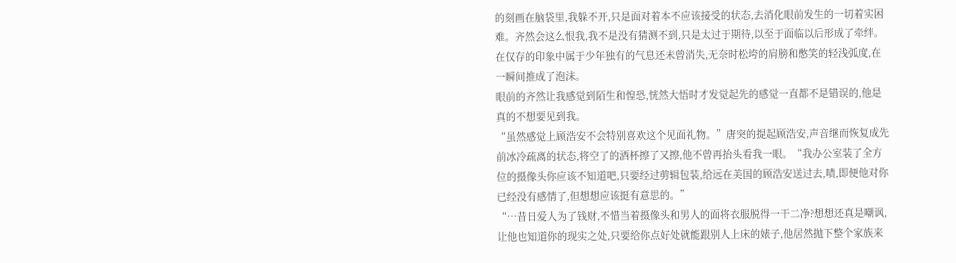的刻画在脑袋里,我躲不开,只是面对着本不应该接受的状态,去消化眼前发生的一切着实困难。齐然会这么恨我,我不是没有猜测不到,只是太过于期待,以至于面临以后形成了牵绊。
在仅存的印象中属于少年独有的气息还未曾消失,无奈时松垮的肩膀和憋笑的轻浅弧度,在一瞬间推成了泡沫。
眼前的齐然让我感觉到陌生和惶恐,恍然大悟时才发觉起先的感觉一直都不是错误的,他是真的不想要见到我。
“虽然感觉上顾浩安不会特别喜欢这个见面礼物。”唐突的提起顾浩安,声音继而恢复成先前冰冷疏离的状态,将空了的酒杯擦了又擦,他不曾再抬头看我一眼。“我办公室装了全方位的摄像头你应该不知道吧,只要经过剪辑包装,给远在美国的顾浩安送过去,啧,即便他对你已经没有感情了,但想想应该挺有意思的。”
“…昔日爱人为了钱财,不惜当着摄像头和男人的面将衣服脱得一干二净?想想还真是嘲讽,让他也知道你的现实之处,只要给你点好处就能跟别人上床的婊子,他居然抛下整个家族来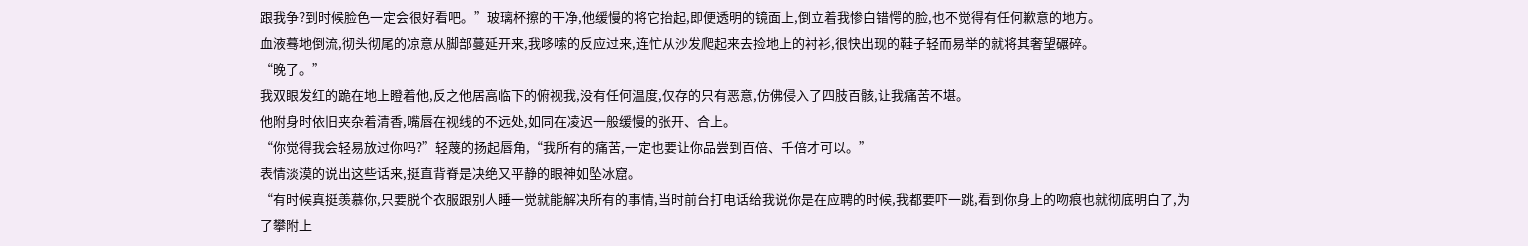跟我争?到时候脸色一定会很好看吧。”玻璃杯擦的干净,他缓慢的将它抬起,即便透明的镜面上,倒立着我惨白错愕的脸,也不觉得有任何歉意的地方。
血液蓦地倒流,彻头彻尾的凉意从脚部蔓延开来,我哆嗦的反应过来,连忙从沙发爬起来去捡地上的衬衫,很快出现的鞋子轻而易举的就将其奢望碾碎。
“晚了。”
我双眼发红的跪在地上瞪着他,反之他居高临下的俯视我,没有任何温度,仅存的只有恶意,仿佛侵入了四肢百骸,让我痛苦不堪。
他附身时依旧夹杂着清香,嘴唇在视线的不远处,如同在凌迟一般缓慢的张开、合上。
“你觉得我会轻易放过你吗?”轻蔑的扬起唇角,“我所有的痛苦,一定也要让你品尝到百倍、千倍才可以。”
表情淡漠的说出这些话来,挺直背脊是决绝又平静的眼神如坠冰窟。
“有时候真挺羡慕你,只要脱个衣服跟别人睡一觉就能解决所有的事情,当时前台打电话给我说你是在应聘的时候,我都要吓一跳,看到你身上的吻痕也就彻底明白了,为了攀附上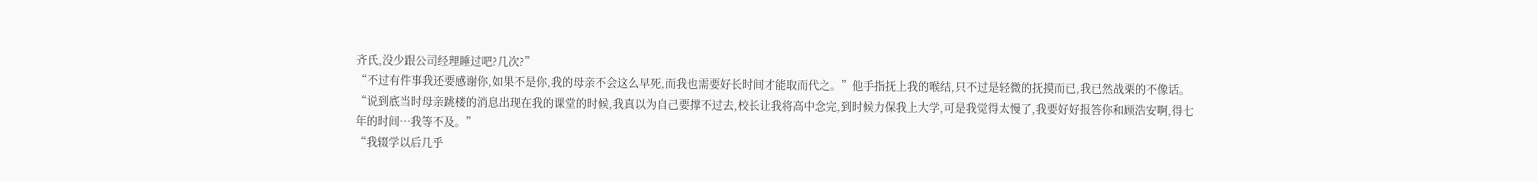齐氏,没少跟公司经理睡过吧?几次?”
“不过有件事我还要感谢你,如果不是你,我的母亲不会这么早死,而我也需要好长时间才能取而代之。”他手指抚上我的喉结,只不过是轻微的抚摸而已,我已然战栗的不像话。
“说到底当时母亲跳楼的消息出现在我的课堂的时候,我真以为自己要撑不过去,校长让我将高中念完,到时候力保我上大学,可是我觉得太慢了,我要好好报答你和顾浩安啊,得七年的时间…我等不及。”
“我辍学以后几乎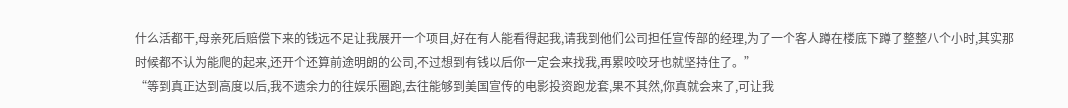什么活都干,母亲死后赔偿下来的钱远不足让我展开一个项目,好在有人能看得起我,请我到他们公司担任宣传部的经理,为了一个客人蹲在楼底下蹲了整整八个小时,其实那时候都不认为能爬的起来,还开个还算前途明朗的公司,不过想到有钱以后你一定会来找我,再累咬咬牙也就坚持住了。”
“等到真正达到高度以后,我不遗余力的往娱乐圈跑,去往能够到美国宣传的电影投资跑龙套,果不其然,你真就会来了,可让我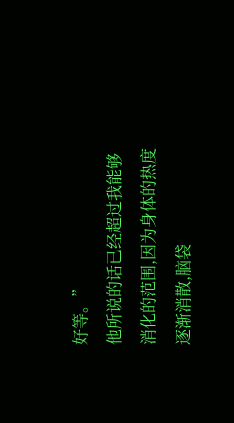好等。”
他所说的话已经超过我能够消化的范围,因为身体的热度逐渐消散,脑袋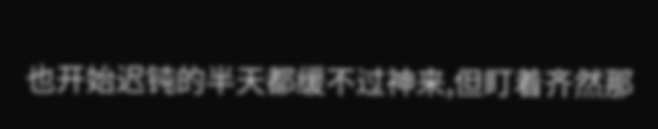也开始迟钝的半天都缓不过神来,但盯着齐然那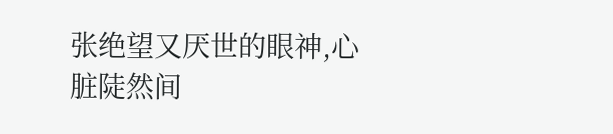张绝望又厌世的眼神,心脏陡然间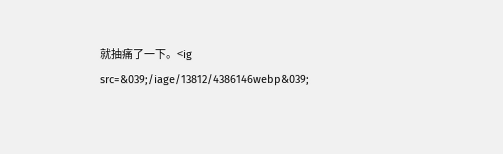就抽痛了一下。<ig src=&039;/iage/13812/4386146webp&039;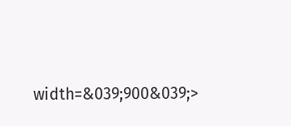width=&039;900&039;>